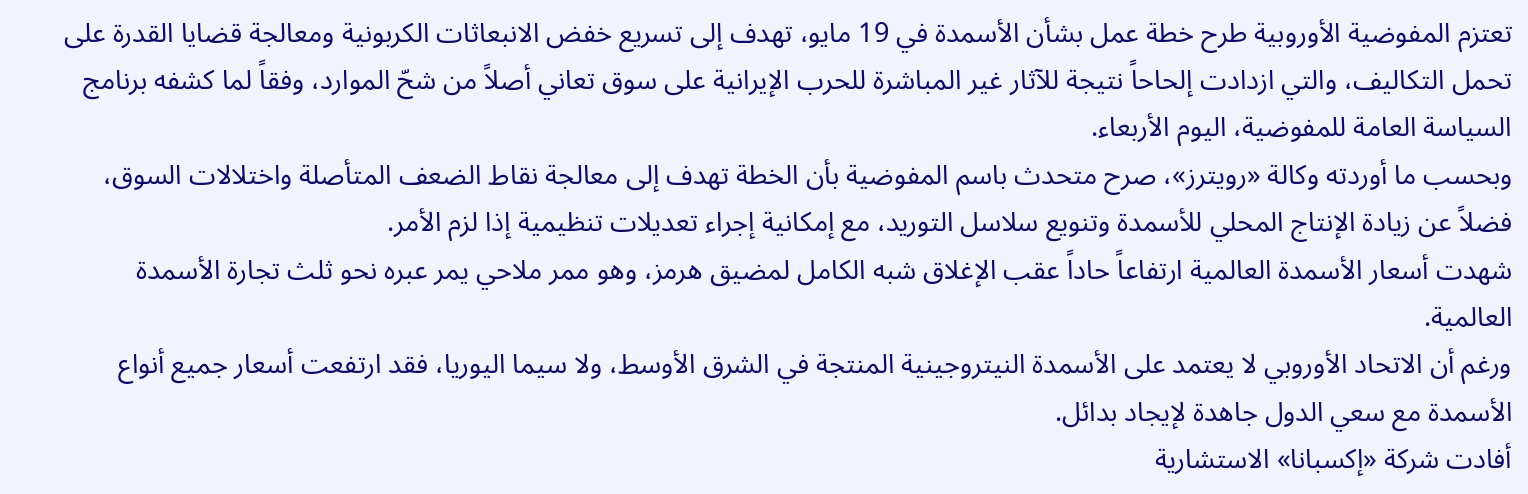تعتزم المفوضية الأوروبية طرح خطة عمل بشأن الأسمدة في 19 مايو، تهدف إلى تسريع خفض الانبعاثات الكربونية ومعالجة قضايا القدرة على تحمل التكاليف، والتي ازدادت إلحاحاً نتيجة للآثار غير المباشرة للحرب الإيرانية على سوق تعاني أصلاً من شحّ الموارد، وفقاً لما كشفه برنامج السياسة العامة للمفوضية، اليوم الأربعاء.
وبحسب ما أوردته وكالة «رويترز»، صرح متحدث باسم المفوضية بأن الخطة تهدف إلى معالجة نقاط الضعف المتأصلة واختلالات السوق، فضلاً عن زيادة الإنتاج المحلي للأسمدة وتنويع سلاسل التوريد، مع إمكانية إجراء تعديلات تنظيمية إذا لزم الأمر.
شهدت أسعار الأسمدة العالمية ارتفاعاً حاداً عقب الإغلاق شبه الكامل لمضيق هرمز، وهو ممر ملاحي يمر عبره نحو ثلث تجارة الأسمدة العالمية.
ورغم أن الاتحاد الأوروبي لا يعتمد على الأسمدة النيتروجينية المنتجة في الشرق الأوسط، ولا سيما اليوريا، فقد ارتفعت أسعار جميع أنواع الأسمدة مع سعي الدول جاهدة لإيجاد بدائل.
أفادت شركة «إكسبانا» الاستشارية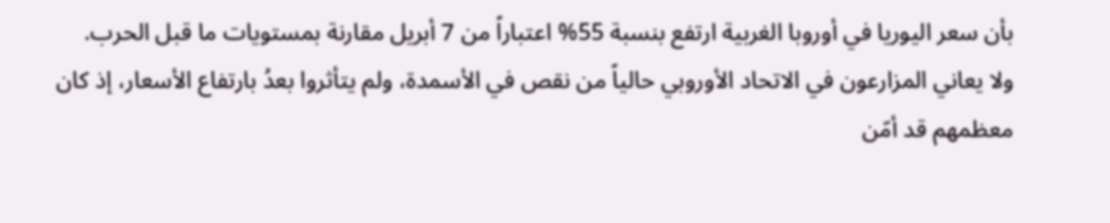بأن سعر اليوريا في أوروبا الغربية ارتفع بنسبة 55% اعتباراً من 7 أبريل مقارنة بمستويات ما قبل الحرب.
ولا يعاني المزارعون في الاتحاد الأوروبي حالياً من نقص في الأسمدة، ولم يتأثروا بعدُ بارتفاع الأسعار، إذ كان معظمهم قد أمّن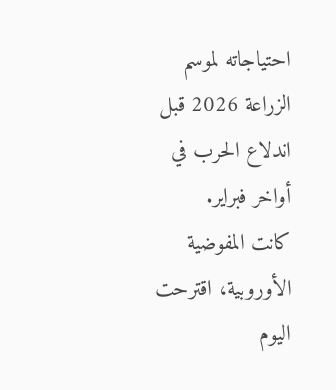احتياجاته لموسم الزراعة 2026 قبل اندلاع الحرب في أواخر فبراير.
كانت المفوضية الأوروبية، اقترحت اليوم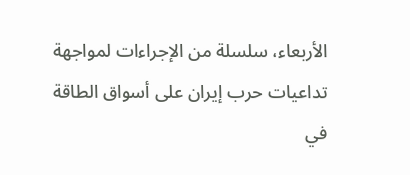الأربعاء، سلسلة من الإجراءات لمواجهة تداعيات حرب إيران على أسواق الطاقة في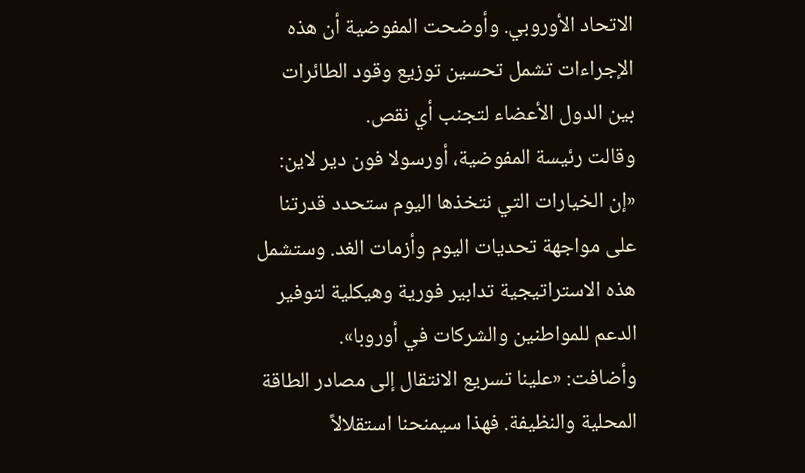الاتحاد الأوروبي. وأوضحت المفوضية أن هذه الإجراءات تشمل تحسين توزيع وقود الطائرات بين الدول الأعضاء لتجنب أي نقص.
وقالت رئيسة المفوضية، أورسولا فون دير لاين: «إن الخيارات التي نتخذها اليوم ستحدد قدرتنا على مواجهة تحديات اليوم وأزمات الغد. وستشمل هذه الاستراتيجية تدابير فورية وهيكلية لتوفير الدعم للمواطنين والشركات في أوروبا».
وأضافت: «علينا تسريع الانتقال إلى مصادر الطاقة المحلية والنظيفة. فهذا سيمنحنا استقلالاً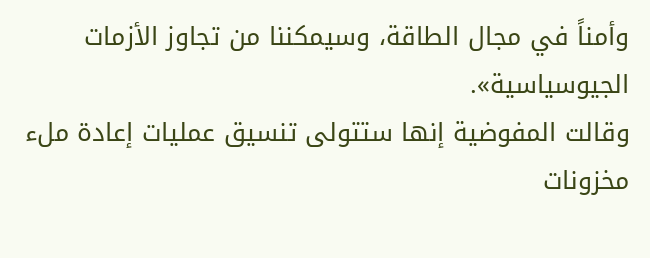وأمناً في مجال الطاقة، وسيمكننا من تجاوز الأزمات الجيوسياسية».
وقالت المفوضية إنها ستتولى تنسيق عمليات إعادة ملء مخزونات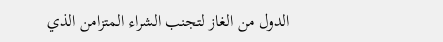الدول من الغاز لتجنب الشراء المتزامن الذي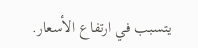يتسبب في ارتفاع الأسعار.